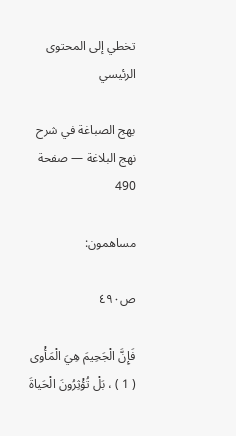تخطي إلى المحتوى الرئيسي

بهج الصباغة في شرح نهج البلاغة — صفحة 490

مساهمون:

ص٤٩٠

فَإِنَّ الْجَحِيمَ هِيَ الْمَأْوى ( 1 ) ، بَلْ تُؤْثِرُونَ الْحَياةَ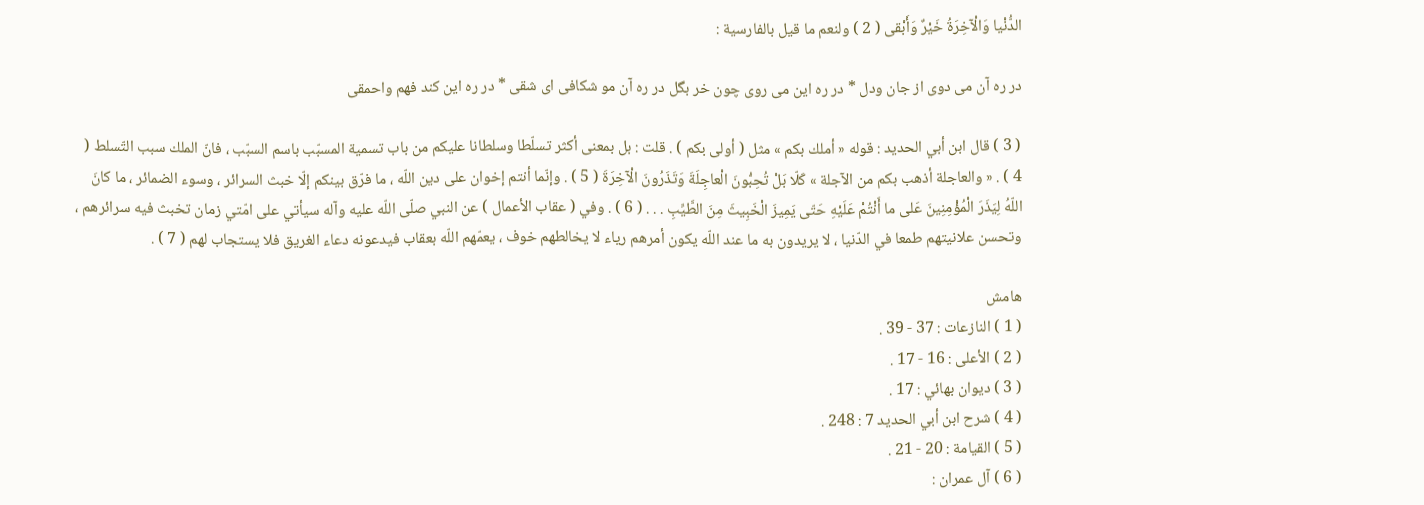الدُّنْيا وَالْآخِرَةُ خَيْرٌ وَأَبْقى ( 2 ) ولنعم ما قيل بالفارسية :

در ره آن مى دوى از جان ودل * در ره اين مى روى چون خر بگل در ره آن مو شكافى اى شقى * در ره اين كند فهم واحمقى

( 3 ) قال ابن أبي الحديد : قوله « أملك بكم » مثل ( أولى بكم ) . قلت : بل بمعنى أكثر تسلّطا وسلطانا عليكم من باب تسمية المسبّب باسم السبّب ، فانّ الملك سبب التّسلط ( 4 ) . « والعاجلة أذهب بكم من الآجلة » كَلّا بَلْ تُحِبُّونَ الْعاجِلَةَ وَتَذَرُونَ الْآخِرَةَ ( 5 ) . وإنّما أنتم إخوان على دين اللّه ، ما فرّق بينكم إلّا خبث السرائر ، وسوء الضمائر ، ما كانَ اللّهُ لِيَذَرَ الْمُؤْمِنِينَ عَلى ما أَنْتُمْ عَلَيْهِ حَتّى يَمِيزَ الْخَبِيثَ مِنَ الطَّيِّبِ . . . ( 6 ) . وفي ( عقاب الأعمال ) عن النبي صلّى اللّه عليه وآله سيأتي على امّتي زمان تخبث فيه سرائرهم ، وتحسن علانيتهم طمعا في الدّنيا ، لا يريدون به ما عند اللّه يكون أمرهم رياء لا يخالطهم خوف ، يعمّهم اللّه بعقاب فيدعونه دعاء الغريق فلا يستجاب لهم ( 7 ) .

هامش
( 1 ) النازعات : 37 - 39 .
( 2 ) الأعلى : 16 - 17 .
( 3 ) ديوان بهائي : 17 .
( 4 ) شرح ابن أبي الحديد 7 : 248 .
( 5 ) القيامة : 20 - 21 .
( 6 ) آل عمران :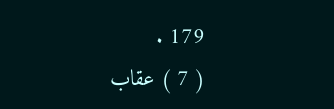179 .
( 7 ) عقاب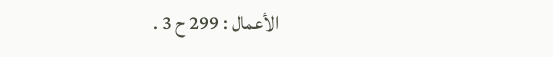الأعمال : 299 ح 3 .